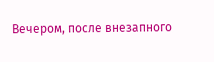Вечером, после внезапного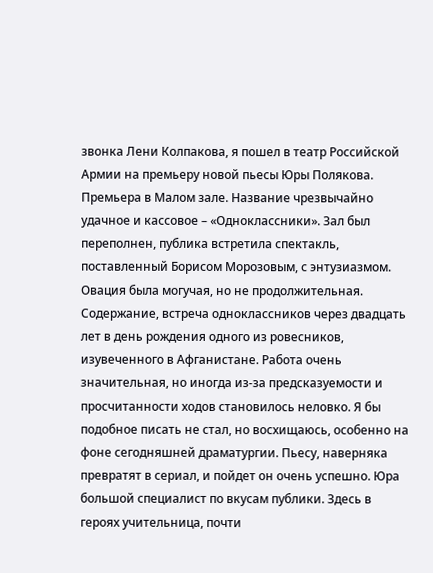звонка Лени Колпакова, я пошел в театр Российской Армии на премьеру новой пьесы Юры Полякова. Премьера в Малом зале. Название чрезвычайно удачное и кассовое – «Одноклассники». Зал был переполнен, публика встретила спектакль, поставленный Борисом Морозовым, с энтузиазмом. Овация была могучая, но не продолжительная. Содержание, встреча одноклассников через двадцать лет в день рождения одного из ровесников, изувеченного в Афганистане. Работа очень значительная, но иногда из-за предсказуемости и просчитанности ходов становилось неловко. Я бы подобное писать не стал, но восхищаюсь, особенно на фоне сегодняшней драматургии. Пьесу, наверняка превратят в сериал, и пойдет он очень успешно. Юра большой специалист по вкусам публики. Здесь в героях учительница, почти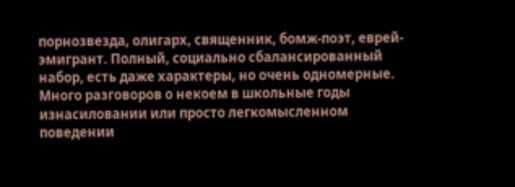порнозвезда, олигарх, священник, бомж-поэт, еврей-эмигрант. Полный, социально сбалансированный набор, есть даже характеры, но очень одномерные. Много разговоров о некоем в школьные годы изнасиловании или просто легкомысленном поведении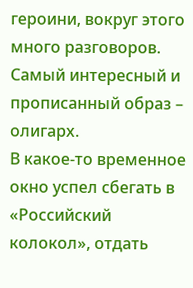героини, вокруг этого много разговоров. Самый интересный и прописанный образ – олигарх.
В какое-то временное окно успел сбегать в «Российский колокол», отдать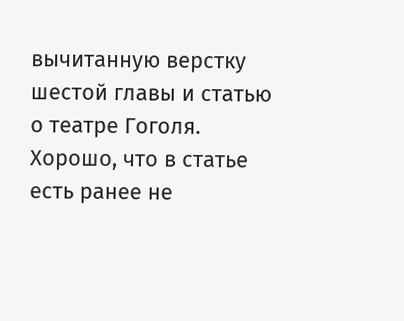вычитанную верстку шестой главы и статью о театре Гоголя. Хорошо, что в статье есть ранее не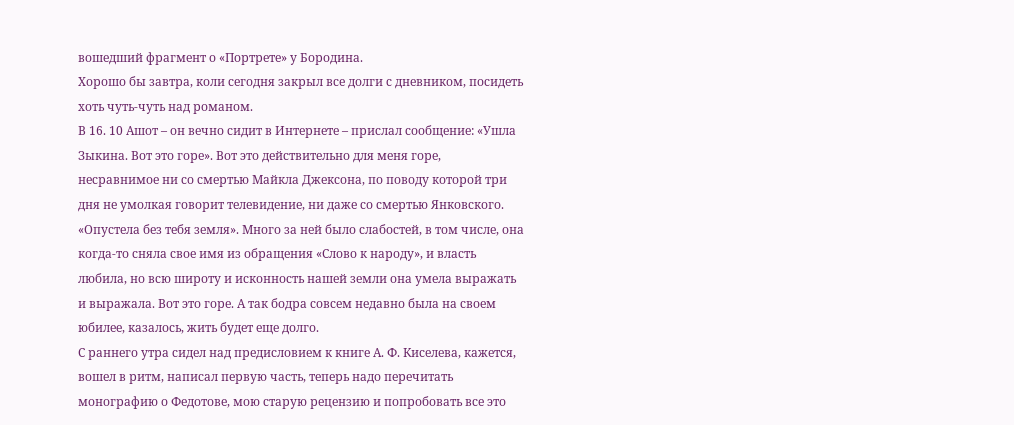вошедший фрагмент о «Портрете» у Бородина.
Хорошо бы завтра, коли сегодня закрыл все долги с дневником, посидеть хоть чуть-чуть над романом.
В 16. 10 Ашот – он вечно сидит в Интернете – прислал сообщение: «Ушла Зыкина. Вот это горе». Вот это действительно для меня горе, несравнимое ни со смертью Майкла Джексона, по поводу которой три дня не умолкая говорит телевидение, ни даже со смертью Янковского. «Опустела без тебя земля». Много за ней было слабостей, в том числе, она когда-то сняла свое имя из обращения «Слово к народу», и власть любила, но всю широту и исконность нашей земли она умела выражать и выражала. Вот это горе. А так бодра совсем недавно была на своем юбилее, казалось, жить будет еще долго.
С раннего утра сидел над предисловием к книге А. Ф. Киселева, кажется, вошел в ритм, написал первую часть, теперь надо перечитать монографию о Федотове, мою старую рецензию и попробовать все это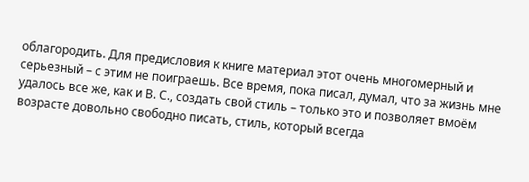облагородить. Для предисловия к книге материал этот очень многомерный и серьезный – с этим не поиграешь. Все время, пока писал, думал, что за жизнь мне удалось все же, как и В. С., создать свой стиль – только это и позволяет вмоём возрасте довольно свободно писать, стиль, который всегда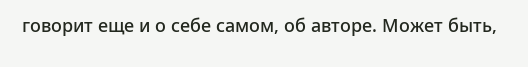говорит еще и о себе самом, об авторе. Может быть,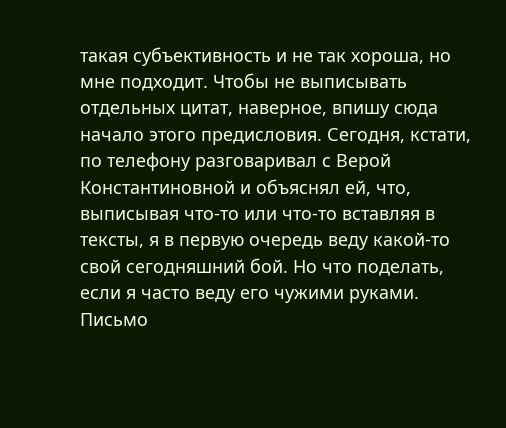такая субъективность и не так хороша, но мне подходит. Чтобы не выписывать отдельных цитат, наверное, впишу сюда начало этого предисловия. Сегодня, кстати, по телефону разговаривал с Верой Константиновной и объяснял ей, что, выписывая что-то или что-то вставляя в тексты, я в первую очередь веду какой-то свой сегодняшний бой. Но что поделать, если я часто веду его чужими руками. Письмо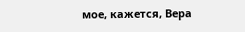мое, кажется, Вера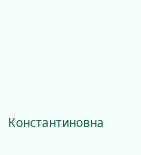Константиновна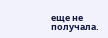еще не получала.